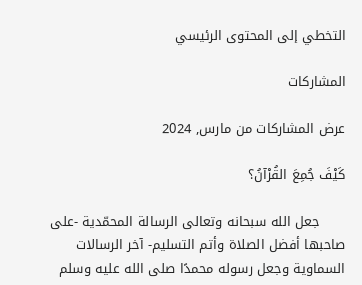التخطي إلى المحتوى الرئيسي

المشاركات

عرض المشاركات من مارس, 2024

كَيْفَ جُمِعَ القُرْآنُ؟

      جعل الله سبحانه وتعالى الرسالة المحمّدية -على صاحبها أفضل الصلاة وأتم التسليم- آخر الرسالات السماوية وجعل رسوله محمدًا صلى الله عليه وسلم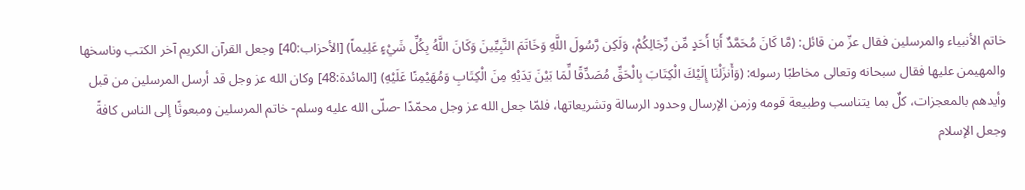خاتم الأنبياء والمرسلين فقال عزّ من قائل: (مَّا كَانَ مُحَمَّدٌ أَبَا أَحَدٍ مِّن رِّجَالِكُمْ، وَلَكِن رَّسُولَ اللَّهِ وَخَاتَمَ النَّبِيِّينَ وَكَانَ اللَّهُ بِكُلِّ شَيْءٍ عَلِيماً) [الأحزاب:40] وجعل القرآن الكريم آخر الكتب وناسخها والمهيمن عليها فقال سبحانه وتعالى مخاطبًا رسوله: (وَأَنزَلْنَا إِلَيْكَ الْكِتَابَ بِالْحَقِّ مُصَدِّقًا لِّمَا بَيْنَ يَدَيْهِ مِنَ الْكِتَابِ وَمُهَيْمِنًا عَلَيْهِ) [المائدة:48] وكان الله عز وجل قد أرسل المرسلين من قبل وأيدهم بالمعجزات، كلٌ بما يتناسب وطبيعة قومه وزمن الإرسال وحدود الرسالة وتشريعاتها، فلمّا جعل الله عز وجل محمّدًا -صلّى الله عليه وسلم- خاتم المرسلين ومبعوثًا إلى الناس كافةً وجعل الإسلام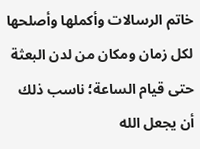خاتم الرسالات وأكملها وأصلحها لكل زمان ومكان من لدن البعثة حتى قيام الساعة؛ ناسب ذلك أن يجعل الله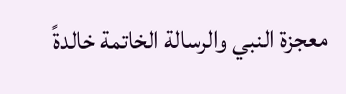معجزة النبي والرسالة الخاتمة خالدةً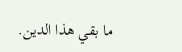ما بقي هذا الدين.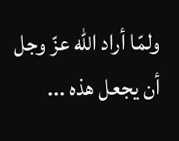ولمّا أراد الله عزّ وجل أن يجعل هذه ...